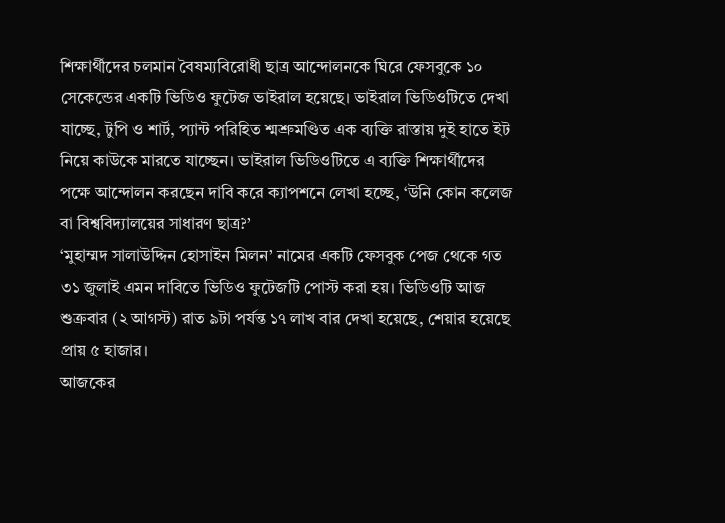শিক্ষার্থীদের চলমান বৈষম্যবিরোধী ছাত্র আন্দোলনকে ঘিরে ফেসবুকে ১০ সেকেন্ডের একটি ভিডিও ফুটেজ ভাইরাল হয়েছে। ভাইরাল ভিডিওটিতে দেখা যাচ্ছে, টুপি ও শার্ট, প্যান্ট পরিহিত শ্মশ্রুমণ্ডিত এক ব্যক্তি রাস্তায় দুই হাতে ইট নিয়ে কাউকে মারতে যাচ্ছেন। ভাইরাল ভিডিওটিতে এ ব্যক্তি শিক্ষার্থীদের পক্ষে আন্দোলন করছেন দাবি করে ক্যাপশনে লেখা হচ্ছে, ‘উনি কোন কলেজ বা বিশ্ববিদ্যালয়ের সাধারণ ছাত্র?’
‘মুহাম্মদ সালাউদ্দিন হোসাইন মিলন’ নামের একটি ফেসবুক পেজ থেকে গত ৩১ জুলাই এমন দাবিতে ভিডিও ফুটেজটি পোস্ট করা হয়। ভিডিওটি আজ শুক্রবার (২ আগস্ট) রাত ৯টা পর্যন্ত ১৭ লাখ বার দেখা হয়েছে, শেয়ার হয়েছে প্রায় ৫ হাজার।
আজকের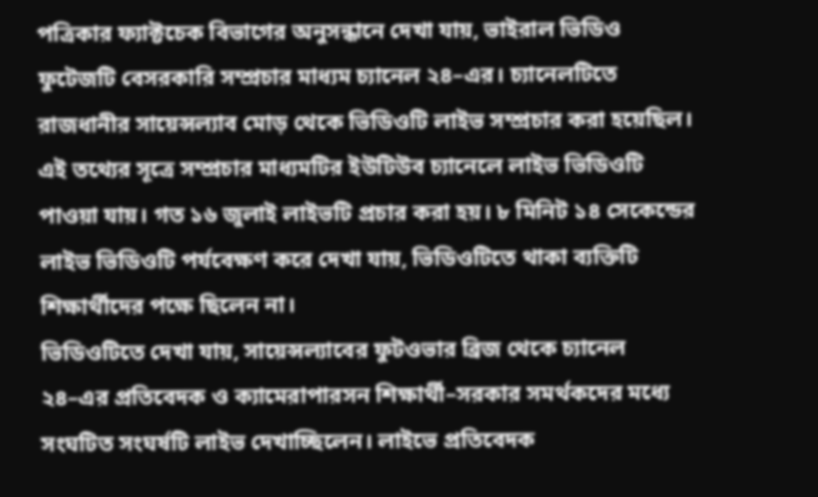পত্রিকার ফ্যাক্টচেক বিভাগের অনুসন্ধানে দেখা যায়, ভাইরাল ভিডিও ফুটেজটি বেসরকারি সম্প্রচার মাধ্যম চ্যানেল ২৪–এর। চ্যানেলটিতে রাজধানীর সায়েন্সল্যাব মোড় থেকে ভিডিওটি লাইভ সম্প্রচার করা হয়েছিল।
এই তথ্যের সূত্রে সম্প্রচার মাধ্যমটির ইউটিউব চ্যানেলে লাইভ ভিডিওটি পাওয়া যায়। গত ১৬ জুলাই লাইভটি প্রচার করা হয়। ৮ মিনিট ১৪ সেকেন্ডের লাইভ ভিডিওটি পর্যবেক্ষণ করে দেখা যায়, ভিডিওটিতে থাকা ব্যক্তিটি শিক্ষার্থীদের পক্ষে ছিলেন না।
ভিডিওটিতে দেখা যায়, সায়েন্সল্যাবের ফুটওভার ব্রিজ থেকে চ্যানেল ২৪–এর প্রতিবেদক ও ক্যামেরাপারসন শিক্ষার্থী–সরকার সমর্থকদের মধ্যে সংঘটিত সংঘর্ষটি লাইভ দেখাচ্ছিলেন। লাইভে প্রতিবেদক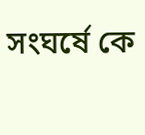সংঘর্ষে কে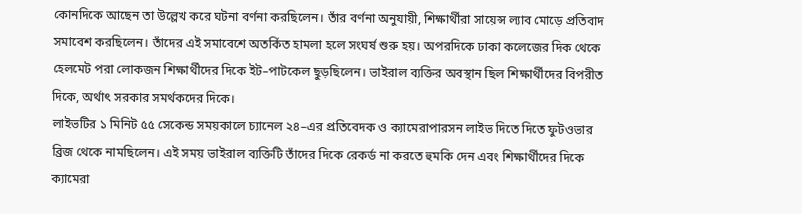কোনদিকে আছেন তা উল্লেখ করে ঘটনা বর্ণনা করছিলেন। তাঁর বর্ণনা অনুযায়ী, শিক্ষার্থীরা সায়েন্স ল্যাব মোড়ে প্রতিবাদ সমাবেশ করছিলেন। তাঁদের এই সমাবেশে অতর্কিত হামলা হলে সংঘর্ষ শুরু হয়। অপরদিকে ঢাকা কলেজের দিক থেকে হেলমেট পরা লোকজন শিক্ষার্থীদের দিকে ইট–পাটকেল ছুড়ছিলেন। ভাইরাল ব্যক্তির অবস্থান ছিল শিক্ষার্থীদের বিপরীত দিকে, অর্থাৎ সরকার সমর্থকদের দিকে।
লাইভটির ১ মিনিট ৫৫ সেকেন্ড সময়কালে চ্যানেল ২৪–এর প্রতিবেদক ও ক্যামেরাপারসন লাইভ দিতে দিতে ফুটওভার ব্রিজ থেকে নামছিলেন। এই সময় ভাইরাল ব্যক্তিটি তাঁদের দিকে রেকর্ড না করতে হুমকি দেন এবং শিক্ষার্থীদের দিকে ক্যামেরা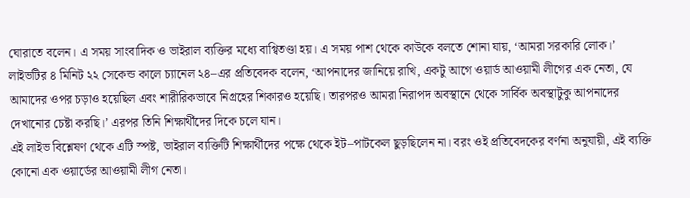ঘোরাতে বলেন। এ সময় সাংবাদিক ও ভাইরাল ব্যক্তির মধ্যে বাগ্বিতণ্ডা হয়। এ সময় পাশ থেকে কাউকে বলতে শোনা যায়, ‘আমরা সরকারি লোক।’
লাইভটির ৪ মিনিট ২২ সেকেন্ড কালে চ্যানেল ২৪–এর প্রতিবেদক বলেন, ‘আপনাদের জানিয়ে রাখি, একটু আগে ওয়ার্ড আওয়ামী লীগের এক নেতা, যে আমাদের ওপর চড়াও হয়েছিল এবং শারীরিকভাবে নিগ্রহের শিকারও হয়েছি। তারপরও আমরা নিরাপদ অবস্থানে থেকে সার্বিক অবস্থাটুকু আপনাদের দেখানোর চেষ্টা করছি।’ এরপর তিনি শিক্ষার্থীদের দিকে চলে যান।
এই লাইভ বিশ্লেষণ থেকে এটি স্পষ্ট, ভাইরাল ব্যক্তিটি শিক্ষার্থীদের পক্ষে থেকে ইট–পাটকেল ছুড়ছিলেন না। বরং ওই প্রতিবেদকের বর্ণনা অনুযায়ী, এই ব্যক্তি কোনো এক ওয়ার্ডের আওয়ামী লীগ নেতা।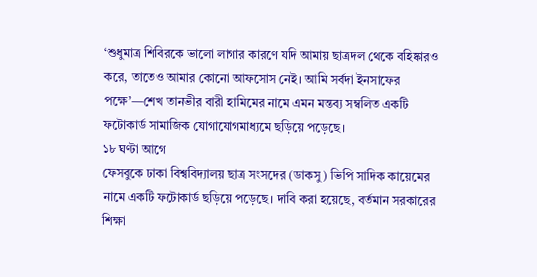‘শুধুমাত্র শিবিরকে ভালো লাগার কারণে যদি আমায় ছাত্রদল থেকে বহিষ্কারও করে, তাতেও আমার কোনো আফসোস নেই। আমি সর্বদা ইনসাফের পক্ষে’—শেখ তানভীর বারী হামিমের নামে এমন মন্তব্য সম্বলিত একটি ফটোকার্ড সামাজিক যোগাযোগমাধ্যমে ছড়িয়ে পড়েছে।
১৮ ঘণ্টা আগে
ফেসবুকে ঢাকা বিশ্ববিদ্যালয় ছাত্র সংসদের (ডাকসু) ভিপি সাদিক কায়েমের নামে একটি ফটোকার্ড ছড়িয়ে পড়েছে। দাবি করা হয়েছে, বর্তমান সরকারের শিক্ষা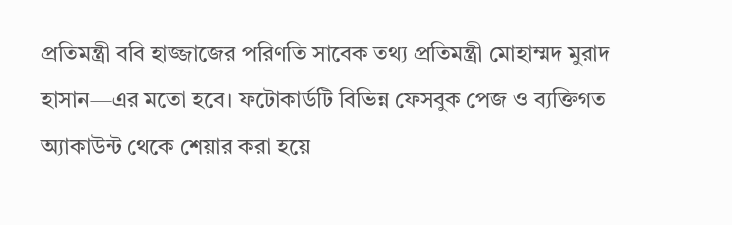প্রতিমন্ত্রী ববি হাজ্জাজের পরিণতি সাবেক তথ্য প্রতিমন্ত্রী মোহাম্মদ মুরাদ হাসান—এর মতো হবে। ফটোকার্ডটি বিভিন্ন ফেসবুক পেজ ও ব্যক্তিগত অ্যাকাউন্ট থেকে শেয়ার করা হয়ে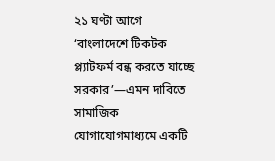২১ ঘণ্টা আগে
‘বাংলাদেশে টিকটক প্ল্যাটফর্ম বন্ধ করতে যাচ্ছে সরকার’—এমন দাবিতে সামাজিক যোগাযোগমাধ্যমে একটি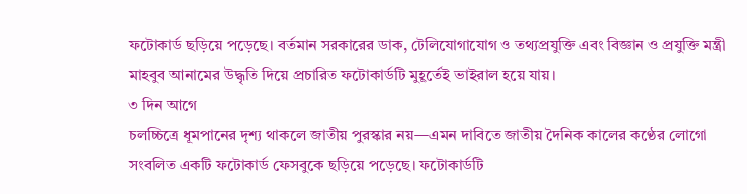ফটোকার্ড ছড়িয়ে পড়েছে। বর্তমান সরকারের ডাক, টেলিযোগাযোগ ও তথ্যপ্রযুক্তি এবং বিজ্ঞান ও প্রযুক্তি মন্ত্রী মাহবুব আনামের উদ্ধৃতি দিয়ে প্রচারিত ফটোকার্ডটি মুহূর্তেই ভাইরাল হয়ে যায়।
৩ দিন আগে
চলচ্চিত্রে ধূমপানের দৃশ্য থাকলে জাতীয় পুরস্কার নয়—এমন দাবিতে জাতীয় দৈনিক কালের কণ্ঠের লোগো সংবলিত একটি ফটোকার্ড ফেসবুকে ছড়িয়ে পড়েছে। ফটোকার্ডটি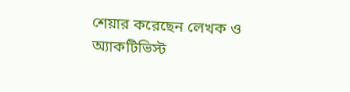শেয়ার করেছেন লেখক ও অ্যাকটিভিস্ট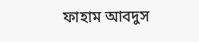ফাহাম আবদুস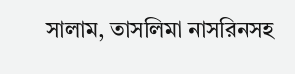সালাম, তাসলিমা নাসরিনসহ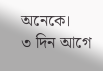অনেকে।
৩ দিন আগে